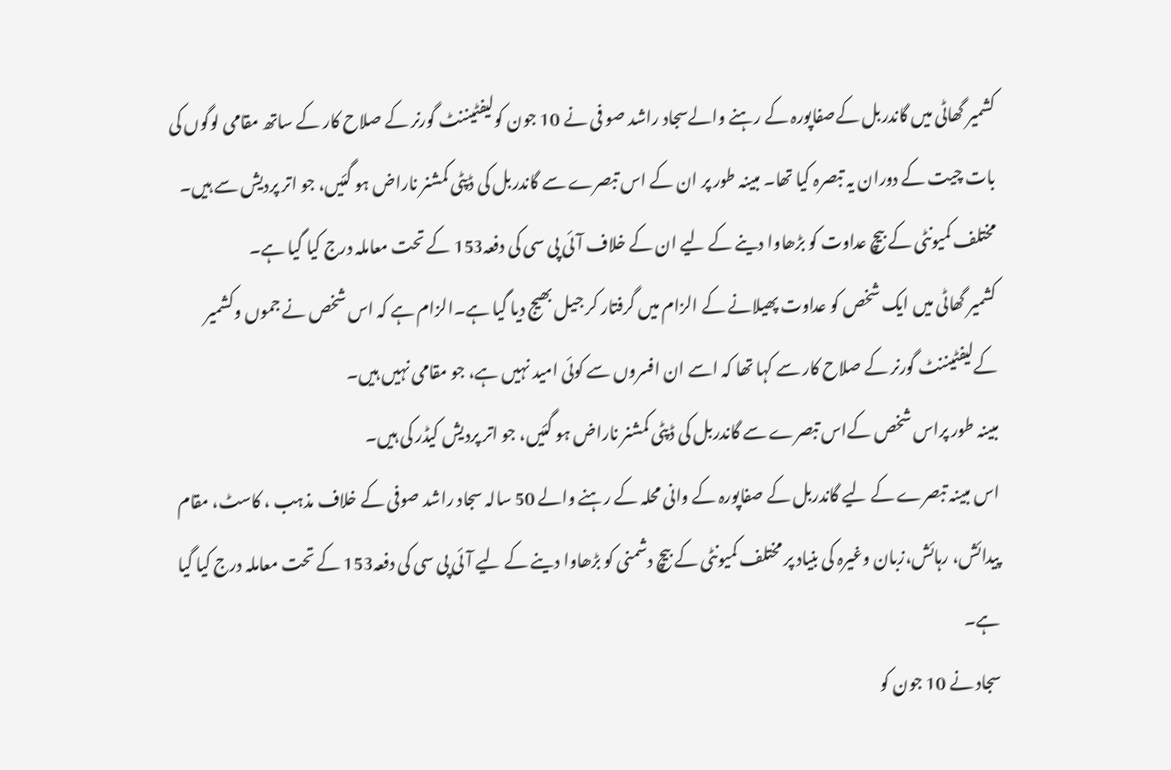کشمیر گھاٹی میں گاندربل کےصفاپورہ کے رہنے والےسجاد راشد صو فی نے 10 جون کولیفٹیننٹ گورنر کے صلاح کار کے ساتھ مقامی لوگوں کی بات چیت کے دوران یہ تبصرہ کیا تھا۔ مبینہ طور پر ان کے اس تبصرے سے گاندربل کی ڈپٹی کمشنر ناراض ہو گئیں، جو اتر پردیش سے ہیں۔ مختلف کمیونٹی کے بیچ عداوت کو بڑھاوا دینے کے لیے ان کے خلاف آئی پی سی کی دفعہ153 کے تحت معاملہ درج کیا گیا ہے۔
کشمیر گھاٹی میں ایک شخص کو عداوت پھیلانے کے الزام میں گرفتار کر جیل بھیج دیا گیا ہے۔الزام ہے کہ اس شخص نے جموں وکشمیر کےلیفٹیننٹ گورنر کے صلاح کار سے کہا تھا کہ اسے ان افسروں سے کوئی امید نہیں ہے، جو مقامی نہیں ہیں۔
مبینہ طور پراس شخص کےاس تبصرے سے گاندربل کی ڈپٹی کمشنر ناراض ہو گئیں، جو اتر پردیش کیڈر کی ہیں۔
اس مبینہ تبصرے کے لیے گاندربل کے صفاپورہ کے وانی محلہ کے رہنے والے 50 سالہ سجاد راشد صوفی کے خلاف مذہب ، کاسٹ، مقام پیدائش، رہائش،زبان وغیرہ کی بنیاد پر مختلف کمیونٹی کے بیچ دشمنی کو بڑھاوا دینے کے لیے آئی پی سی کی دفعہ153 کے تحت معاملہ درج کیا گیا ہے۔
سجاد نے 10 جون کو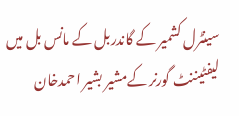سینٹرل کشمیر کے گاندربل کے مانس بل میں لیفٹیننٹ گورنر کےمشیر بشیر احمدخان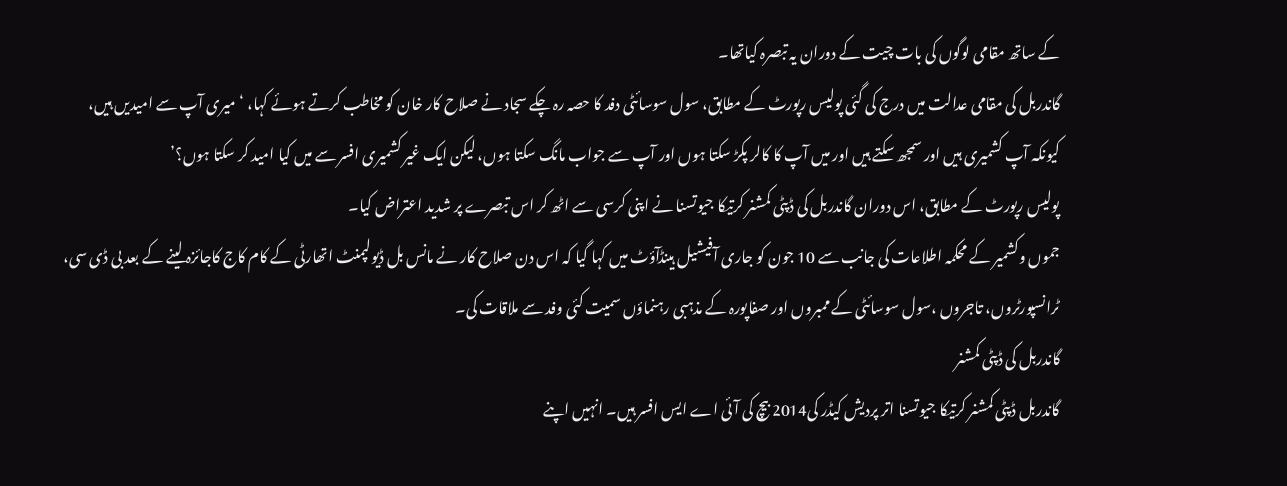کے ساتھ مقامی لوگوں کی بات چیت کے دوران یہ تبصرہ کیاتھا۔
گاندربل کی مقامی عدالت میں درج کی گئی پولیس رپورٹ کے مطابق، سول سوسائٹی دفد کا حصہ رہ چکے سجاد نے صلاح کار خان کو مخاطب کرتے ہوئے کہا، ‘میری آپ سے امیدیں ہیں، کیونکہ آپ کشمیری ہیں اور سمجھ سکتے ہیں اور میں آپ کا کالر پکڑ سکتا ہوں اور آپ سے جواب مانگ سکتا ہوں، لیکن ایک غیر کشمیری افسر سے میں کیا امید کر سکتا ہوں؟’
پولیس رپورٹ کے مطابق، اس دوران گاندربل کی ڈپٹی کمشنر کرتیکا جیوتسنا نے اپنی کرسی سے اٹھ کر اس تبصرے پر شدید اعتراض کیا۔
جموں وکشمیر کے محکمہ اطلاعات کی جانب سے 10 جون کو جاری آفیشیل ہینڈآؤٹ میں کہا گیا کہ اس دن صلاح کار نے مانس بل ڈیولپمنٹ اتھارٹی کے کام کاج کاجائزہ لینے کے بعد بی ڈی سی، ٹرانسپورٹروں، تاجروں ،سول سوسائٹی کے ممبروں اور صفاپورہ کے مذہبی رہنماؤں سمیت کئی وفد سے ملاقات کی۔
گاندربل کی ڈپٹی کمشنر
گاندربل ڈپٹی کمشنر کرتیکا جیوتسنا اتر پردیش کیڈر کی2014 بیچ کی آئی اے ایس افسر ہیں۔ انہیں اپنے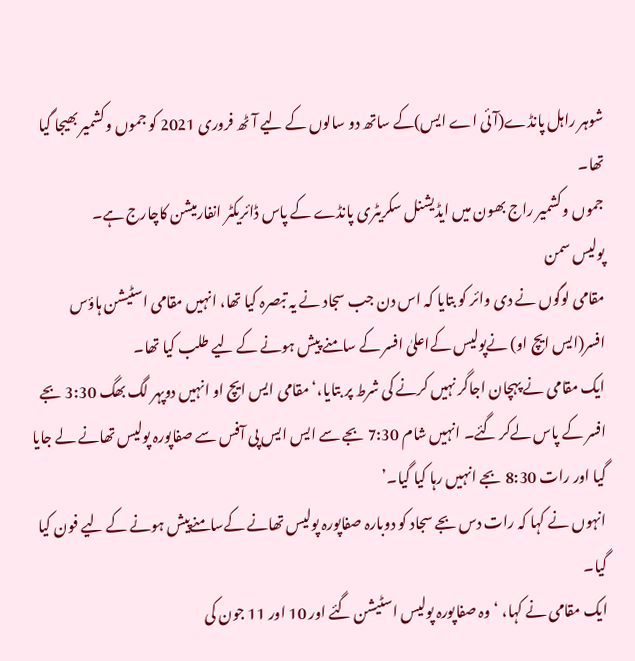شوہر راہل پانڈے(آئی اے ایس)کے ساتھ دو سالوں کے لیے آٹھ فروری 2021 کو جموں وکشمیر بھیجا گیا تھا۔
جموں وکشمیر راج بھون میں ایڈیشنل سکریٹری پانڈے کے پاس ڈائریکٹر انفارمیشن کاچارج ہے۔
پولیس سمن
مقامی لوگوں نے دی وائر کو بتایا کہ اس دن جب سجاد نے یہ تبصرہ کیا تھا، انہیں مقامی اسٹیشن ہاؤس افسر(ایس ایچ او) نےپولیس کےاعلیٰ افسر کے سامنے پیش ہونے کے لیے طلب کیا تھا۔
ایک مقامی نے پہچان اجاگر نہیں کرنے کی شرط پر بتایا،‘مقامی ایس ایچ او انہیں دوپہر لگ بھگ 3:30 بجے افسر کے پاس لےکر گئے۔ انہیں شام 7:30 بجے سے ایس ایس پی آفس سے صفاپورہ پولیس تھانے لے جایا گیا اور رات 8:30 بجے انہیں رہا کیا گیا۔’
انہوں نے کہا کہ رات دس بجے سجاد کو دوبارہ صفاپورہ پولیس تھانے کےسامنےپیش ہونے کے لیے فون کیا گیا۔
ایک مقامی نے کہا، ‘وہ صفاپورہ پولیس اسٹیشن گئے اور 10 اور 11 جون کی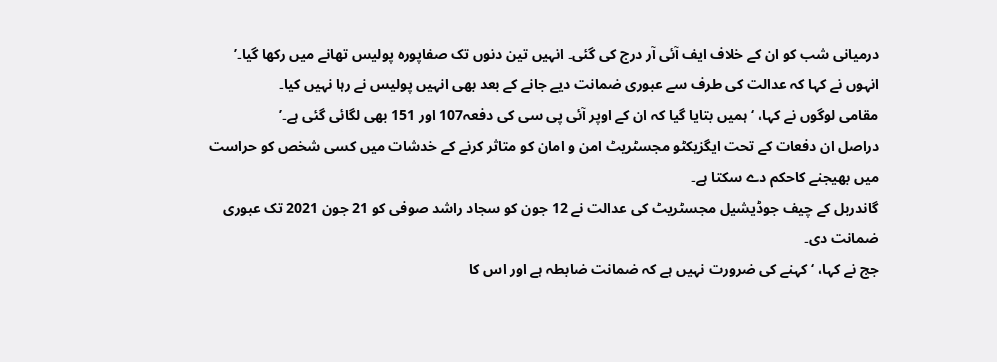درمیانی شب کو ان کے خلاف ایف آئی آر درج کی گئی۔ انہیں تین دنوں تک صفاپورہ پولیس تھانے میں رکھا گیا۔’
انہوں نے کہا کہ عدالت کی طرف سے عبوری ضمانت دیے جانے کے بعد بھی انہیں پولیس نے رہا نہیں کیا۔
مقامی لوگوں نے کہا، ‘ہمیں بتایا گیا کہ ان کے اوپر آئی پی سی کی دفعہ107 اور 151 بھی لگائی گئی ہے۔’
دراصل ان دفعات کے تحت ایگزیکٹو مجسٹریٹ امن و امان کو متاثر کرنے کے خدشات میں کسی شخص کو حراست میں بھیجنے کاحکم دے سکتا ہے۔
گاندربل کے چیف جوڈیشیل مجسٹریٹ کی عدالت نے 12 جون کو سجاد راشد صوفی کو 21 جون 2021 تک عبوری ضمانت دی۔
جج نے کہا، ‘کہنے کی ضرورت نہیں ہے کہ ضمانت ضابطہ ہے اور اس کا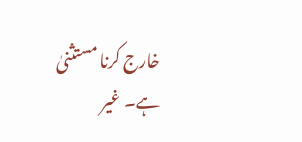خارج کرنا مستثنیٰ ہے۔ غیر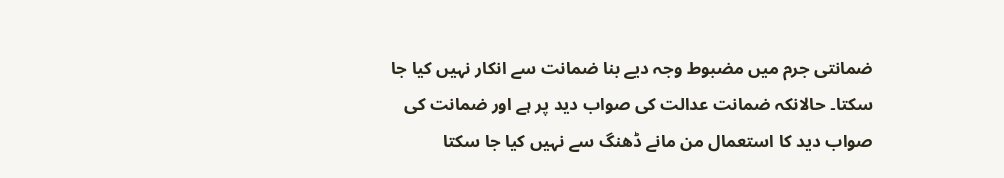ضمانتی جرم میں مضبوط وجہ دیے بنا ضمانت سے انکار نہیں کیا جا سکتا۔ حالانکہ ضمانت عدالت کی صواب دید پر ہے اور ضمانت کی صواب دید کا استعمال من مانے ڈھنگ سے نہیں کیا جا سکتا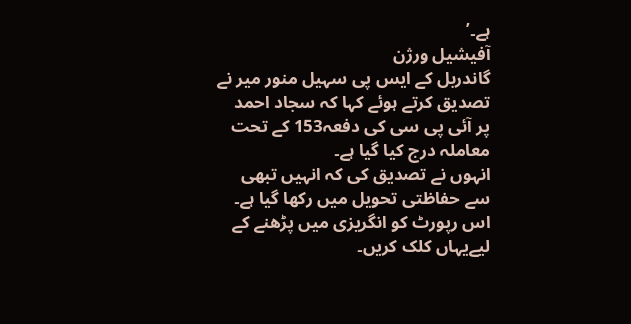ہے۔’
آفیشیل ورژن
گاندربل کے ایس پی سہیل منور میر نے تصدیق کرتے ہوئے کہا کہ سجاد احمد پر آئی پی سی کی دفعہ153 کے تحت معاملہ درج کیا گیا ہے۔
انہوں نے تصدیق کی کہ انہیں تبھی سے حفاظتی تحویل میں رکھا گیا ہے۔
اس رپورٹ کو انگریزی میں پڑھنے کے لیےیہاں کلک کریں۔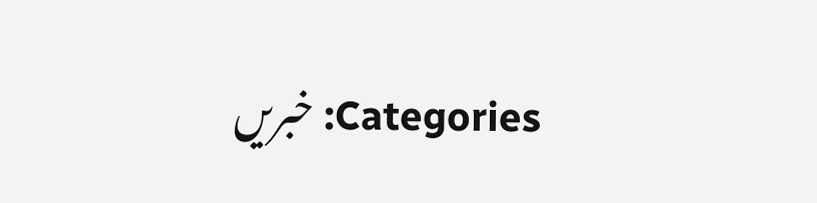Categories: خبریں